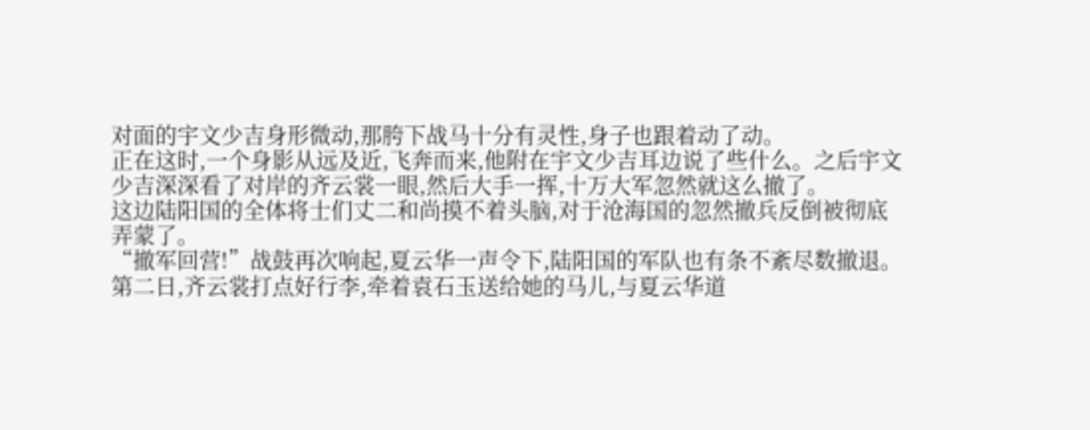对面的宇文少吉身形微动,那胯下战马十分有灵性,身子也跟着动了动。
正在这时,一个身影从远及近,飞奔而来,他附在宇文少吉耳边说了些什么。之后宇文少吉深深看了对岸的齐云裳一眼,然后大手一挥,十万大军忽然就这么撤了。
这边陆阳国的全体将士们丈二和尚摸不着头脑,对于沧海国的忽然撤兵反倒被彻底弄蒙了。
“撤军回营!”战鼓再次响起,夏云华一声令下,陆阳国的军队也有条不紊尽数撤退。
第二日,齐云裳打点好行李,牵着袁石玉送给她的马儿,与夏云华道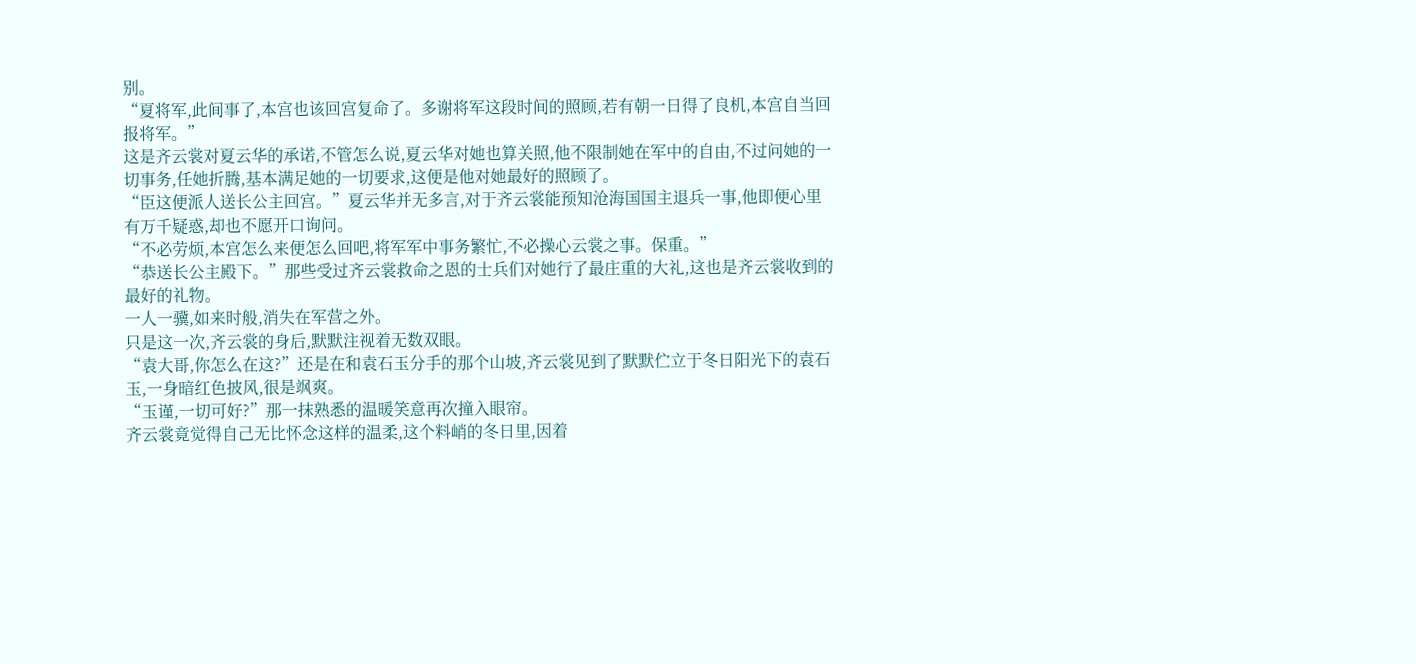别。
“夏将军,此间事了,本宫也该回宫复命了。多谢将军这段时间的照顾,若有朝一日得了良机,本宫自当回报将军。”
这是齐云裳对夏云华的承诺,不管怎么说,夏云华对她也算关照,他不限制她在军中的自由,不过问她的一切事务,任她折腾,基本满足她的一切要求,这便是他对她最好的照顾了。
“臣这便派人送长公主回宫。”夏云华并无多言,对于齐云裳能预知沧海国国主退兵一事,他即便心里有万千疑惑,却也不愿开口询问。
“不必劳烦,本宫怎么来便怎么回吧,将军军中事务繁忙,不必操心云裳之事。保重。”
“恭送长公主殿下。”那些受过齐云裳救命之恩的士兵们对她行了最庄重的大礼,这也是齐云裳收到的最好的礼物。
一人一骥,如来时般,消失在军营之外。
只是这一次,齐云裳的身后,默默注视着无数双眼。
“袁大哥,你怎么在这?”还是在和袁石玉分手的那个山坡,齐云裳见到了默默伫立于冬日阳光下的袁石玉,一身暗红色披风,很是飒爽。
“玉谨,一切可好?”那一抹熟悉的温暖笑意再次撞入眼帘。
齐云裳竟觉得自己无比怀念这样的温柔,这个料峭的冬日里,因着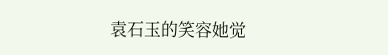袁石玉的笑容她觉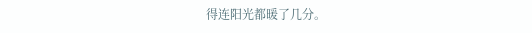得连阳光都暖了几分。